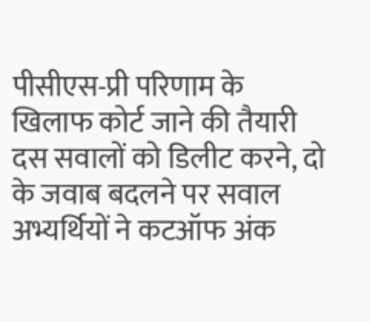पीसीएस-प्री परिणाम के खिलाफ कोर्ट जाने की तैयारी
दस सवालों को डिलीट करने, दो के जवाब बदलने पर सवाल
अभ्यर्थियों ने कटऑफ अंक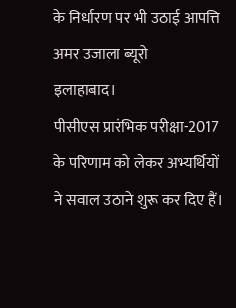के निर्धारण पर भी उठाई आपत्ति
अमर उजाला ब्यूरो
इलाहाबाद।
पीसीएस प्रारंभिक परीक्षा-2017 के परिणाम को लेकर अभ्यर्थियों ने सवाल उठाने शुरू कर दिए हैं।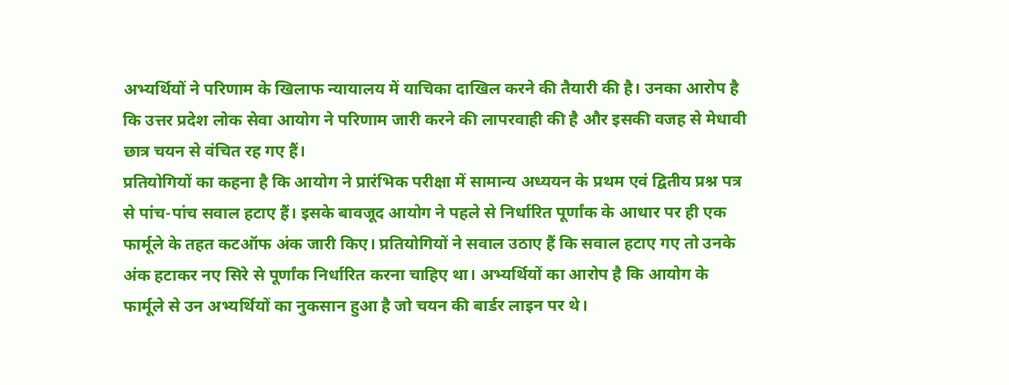अभ्यर्थियों ने परिणाम के खिलाफ न्यायालय में याचिका दाखिल करने की तैयारी की है। उनका आरोप है कि उत्तर प्रदेश लोक सेवा आयोग ने परिणाम जारी करने की लापरवाही की है और इसकी वजह से मेधावी छात्र चयन से वंचित रह गए हैं।
प्रतियोगियों का कहना है कि आयोग ने प्रारंभिक परीक्षा में सामान्य अध्ययन के प्रथम एवं द्वितीय प्रश्न पत्र से पांच-पांच सवाल हटाए हैं। इसके बावजूद आयोग ने पहले से निर्धारित पूर्णांक के आधार पर ही एक फार्मूले के तहत कटऑफ अंक जारी किए। प्रतियोगियों ने सवाल उठाए हैं कि सवाल हटाए गए तो उनके अंक हटाकर नए सिरे से पूर्णांक निर्धारित करना चाहिए था। अभ्यर्थियों का आरोप है कि आयोग के फार्मूले से उन अभ्यर्थियों का नुकसान हुआ है जो चयन की बार्डर लाइन पर थे।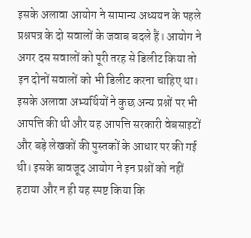इसके अलावा आयोग ने सामान्य अध्ययन के पहले प्रश्नपत्र के दो सवालों के जवाब बदले हैं। आयोग ने अगर दस सवालों को पूरी तरह से डिलीट किया तो इन दोनों सवालों को भी डिलीट करना चाहिए था। इसके अलावा अभ्यर्थियों ने कुछ अन्य प्रश्नों पर भी आपत्ति की थी और यह आपत्ति सरकारी वेबसाइटों और बड़े लेखकों की पुस्तकों के आधार पर की गई थी। इसके बावजूद आयोग ने इन प्रश्नों को नहीं हटाया और न ही यह स्पष्ट किया कि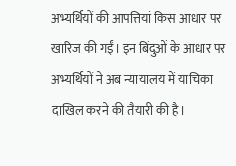अभ्यर्थियों की आपत्तियां किस आधार पर खारिज की गईं। इन बिंदुओं के आधार पर अभ्यर्थियों ने अब न्यायालय में याचिका दाखिल करने की तैयारी की है।